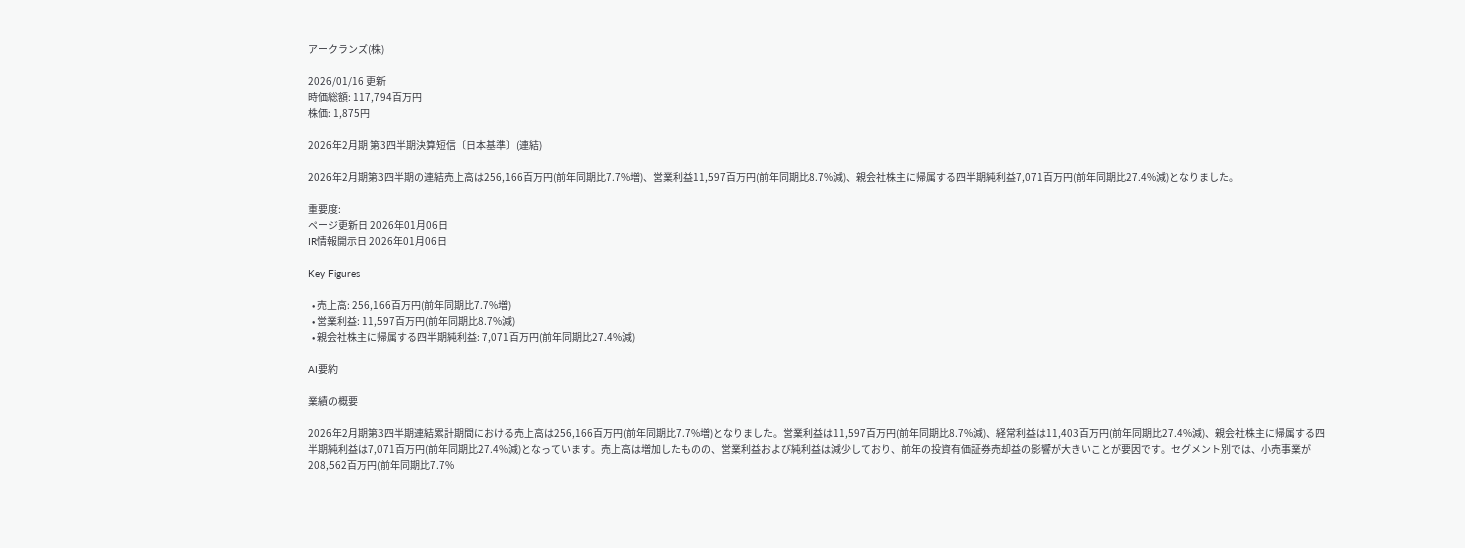アークランズ(株)

2026/01/16 更新
時価総額: 117,794百万円
株価: 1,875円

2026年2月期 第3四半期決算短信〔日本基準〕(連結)

2026年2月期第3四半期の連結売上高は256,166百万円(前年同期比7.7%増)、営業利益11,597百万円(前年同期比8.7%減)、親会社株主に帰属する四半期純利益7,071百万円(前年同期比27.4%減)となりました。

重要度:
ページ更新日 2026年01月06日
IR情報開示日 2026年01月06日

Key Figures

  • 売上高: 256,166百万円(前年同期比7.7%増)
  • 営業利益: 11,597百万円(前年同期比8.7%減)
  • 親会社株主に帰属する四半期純利益: 7,071百万円(前年同期比27.4%減)

AI要約

業績の概要

2026年2月期第3四半期連結累計期間における売上高は256,166百万円(前年同期比7.7%増)となりました。営業利益は11,597百万円(前年同期比8.7%減)、経常利益は11,403百万円(前年同期比27.4%減)、親会社株主に帰属する四半期純利益は7,071百万円(前年同期比27.4%減)となっています。売上高は増加したものの、営業利益および純利益は減少しており、前年の投資有価証券売却益の影響が大きいことが要因です。セグメント別では、小売事業が208,562百万円(前年同期比7.7%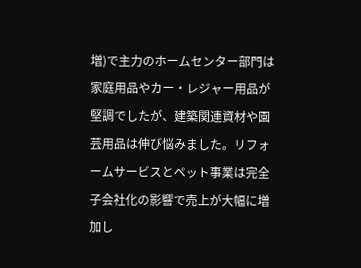増)で主力のホームセンター部門は家庭用品やカー・レジャー用品が堅調でしたが、建築関連資材や園芸用品は伸び悩みました。リフォームサービスとペット事業は完全子会社化の影響で売上が大幅に増加し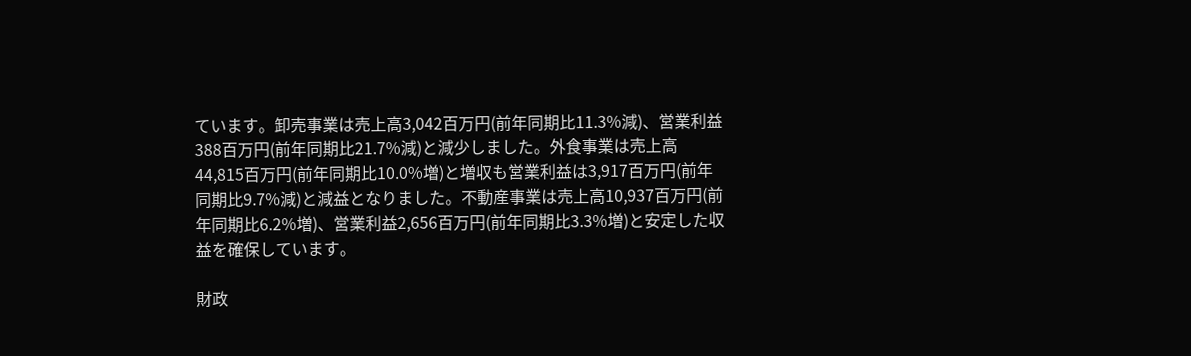ています。卸売事業は売上高3,042百万円(前年同期比11.3%減)、営業利益388百万円(前年同期比21.7%減)と減少しました。外食事業は売上高44,815百万円(前年同期比10.0%増)と増収も営業利益は3,917百万円(前年同期比9.7%減)と減益となりました。不動産事業は売上高10,937百万円(前年同期比6.2%増)、営業利益2,656百万円(前年同期比3.3%増)と安定した収益を確保しています。

財政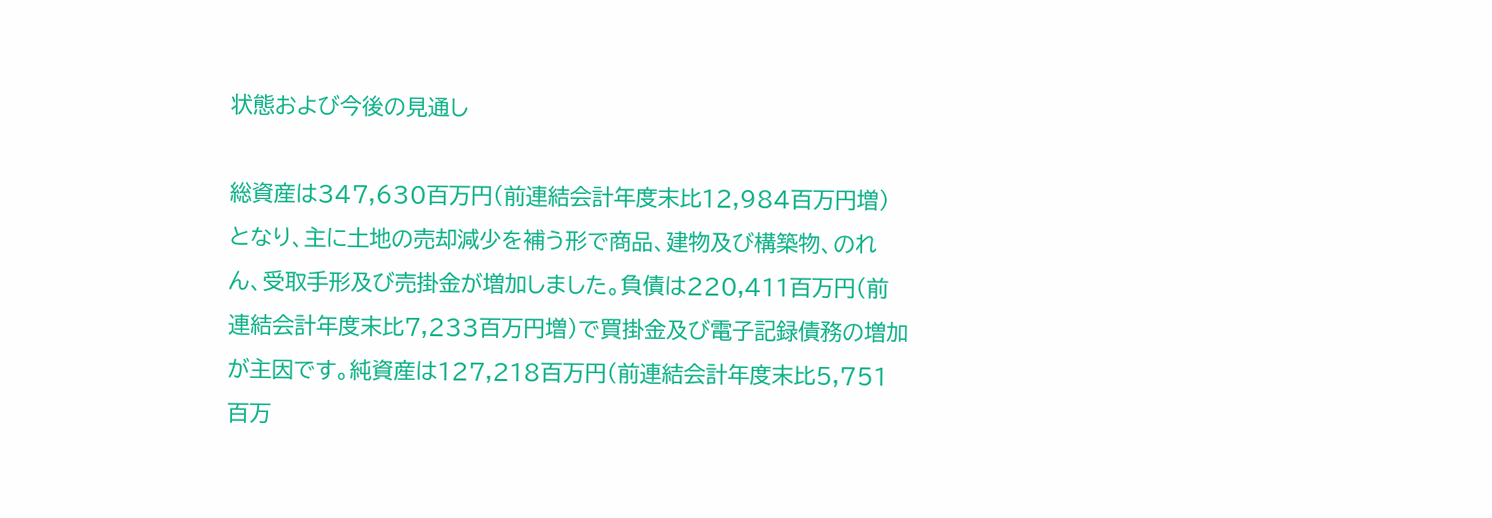状態および今後の見通し

総資産は347,630百万円(前連結会計年度末比12,984百万円増)となり、主に土地の売却減少を補う形で商品、建物及び構築物、のれん、受取手形及び売掛金が増加しました。負債は220,411百万円(前連結会計年度末比7,233百万円増)で買掛金及び電子記録債務の増加が主因です。純資産は127,218百万円(前連結会計年度末比5,751百万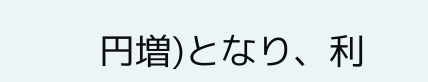円増)となり、利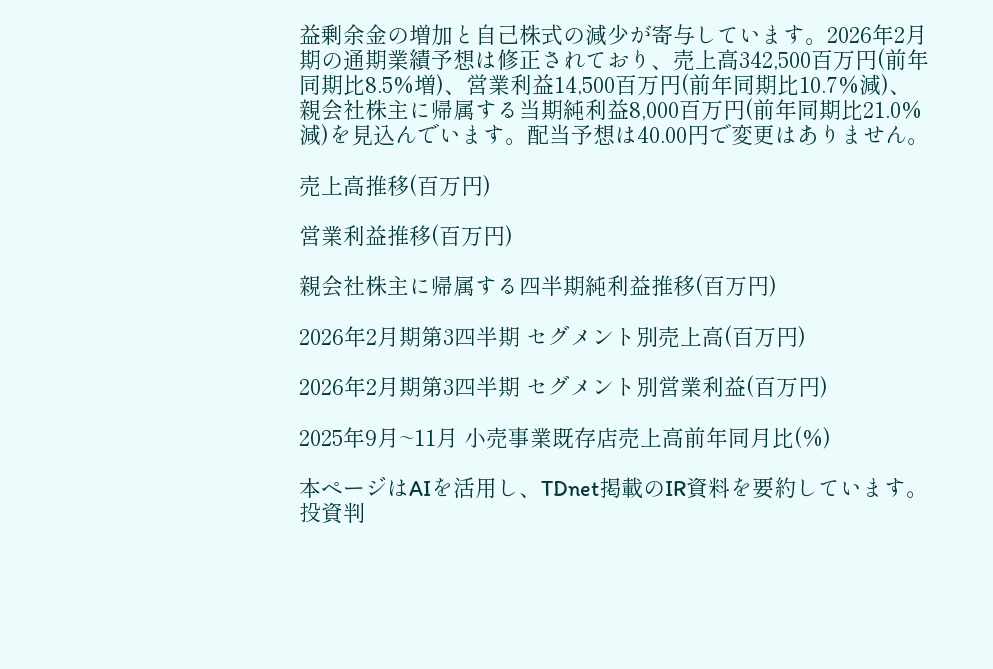益剰余金の増加と自己株式の減少が寄与しています。2026年2月期の通期業績予想は修正されており、売上高342,500百万円(前年同期比8.5%増)、営業利益14,500百万円(前年同期比10.7%減)、親会社株主に帰属する当期純利益8,000百万円(前年同期比21.0%減)を見込んでいます。配当予想は40.00円で変更はありません。

売上高推移(百万円)

営業利益推移(百万円)

親会社株主に帰属する四半期純利益推移(百万円)

2026年2月期第3四半期 セグメント別売上高(百万円)

2026年2月期第3四半期 セグメント別営業利益(百万円)

2025年9月~11月 小売事業既存店売上高前年同月比(%)

本ページはAIを活用し、TDnet掲載のIR資料を要約しています。投資判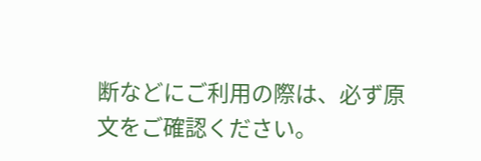断などにご利用の際は、必ず原文をご確認ください。